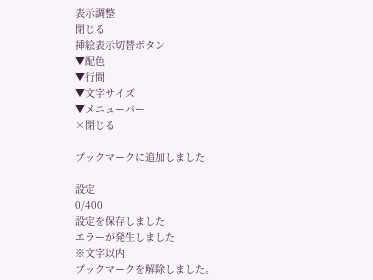表示調整
閉じる
挿絵表示切替ボタン
▼配色
▼行間
▼文字サイズ
▼メニューバー
×閉じる

ブックマークに追加しました

設定
0/400
設定を保存しました
エラーが発生しました
※文字以内
ブックマークを解除しました。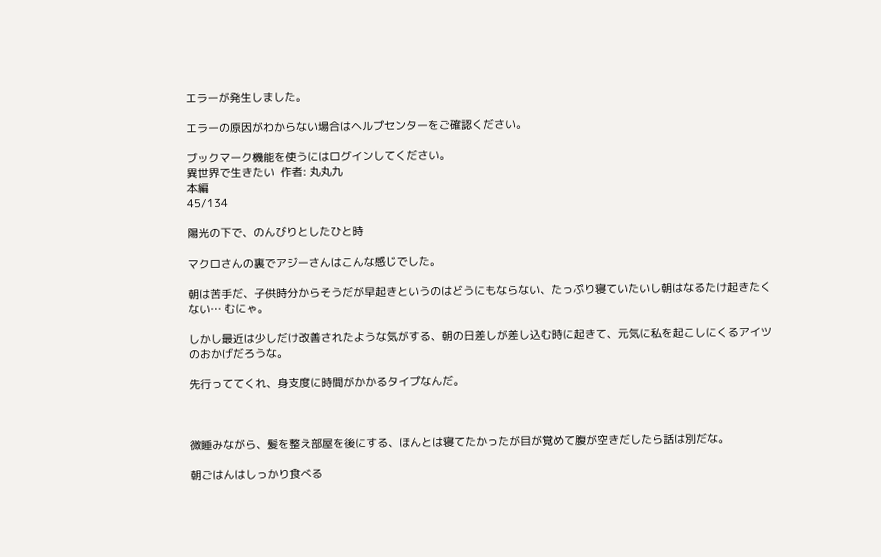エラーが発生しました。

エラーの原因がわからない場合はヘルプセンターをご確認ください。

ブックマーク機能を使うにはログインしてください。
異世界で生きたい  作者: 丸丸九
本編
45/134

陽光の下で、のんびりとしたひと時

マクロさんの裏でアジーさんはこんな感じでした。

朝は苦手だ、子供時分からそうだが早起きというのはどうにもならない、たっぷり寝ていたいし朝はなるたけ起きたくない… むにゃ。

しかし最近は少しだけ改善されたような気がする、朝の日差しが差し込む時に起きて、元気に私を起こしにくるアイツのおかげだろうな。

先行っててくれ、身支度に時間がかかるタイプなんだ。



微睡みながら、髪を整え部屋を後にする、ほんとは寝てたかったが目が覚めて腹が空きだしたら話は別だな。

朝ごはんはしっかり食べる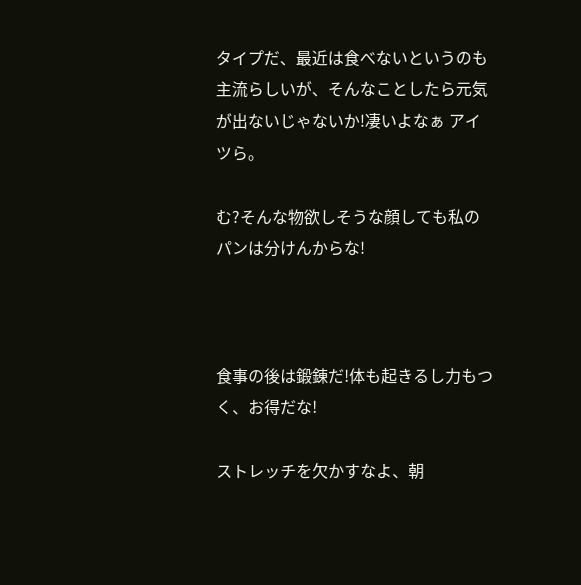タイプだ、最近は食べないというのも主流らしいが、そんなことしたら元気が出ないじゃないか!凄いよなぁ アイツら。

む?そんな物欲しそうな顔しても私のパンは分けんからな!



食事の後は鍛錬だ!体も起きるし力もつく、お得だな!

ストレッチを欠かすなよ、朝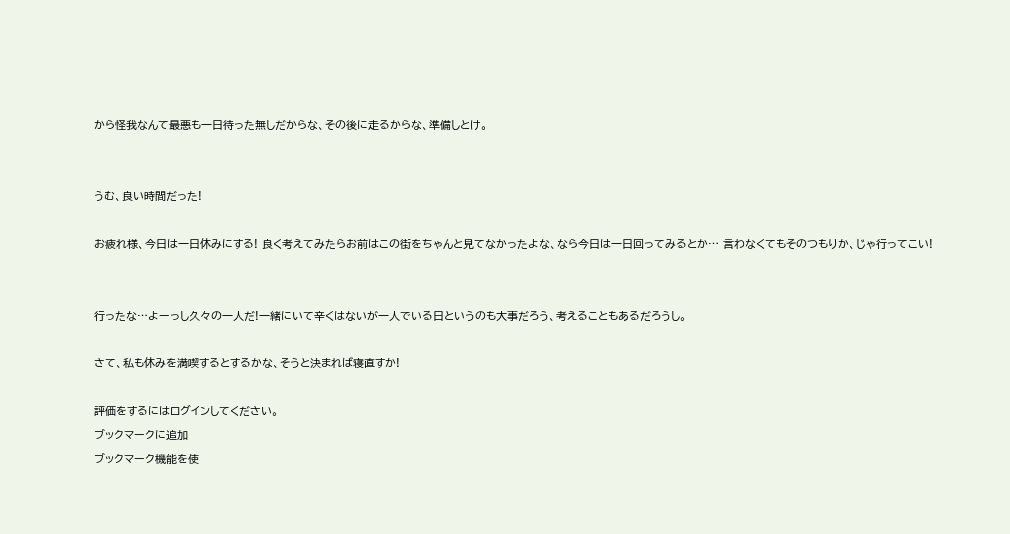から怪我なんて最悪も一日待った無しだからな、その後に走るからな、準備しとけ。


うむ、良い時間だった!

お疲れ様、今日は一日休みにする! 良く考えてみたらお前はこの街をちゃんと見てなかったよな、なら今日は一日回ってみるとか… 言わなくてもそのつもりか、じゃ行ってこい!


行ったな…よーっし久々の一人だ!一緒にいて辛くはないが一人でいる日というのも大事だろう、考えることもあるだろうし。

さて、私も休みを満喫するとするかな、そうと決まれば寝直すか!

評価をするにはログインしてください。
ブックマークに追加
ブックマーク機能を使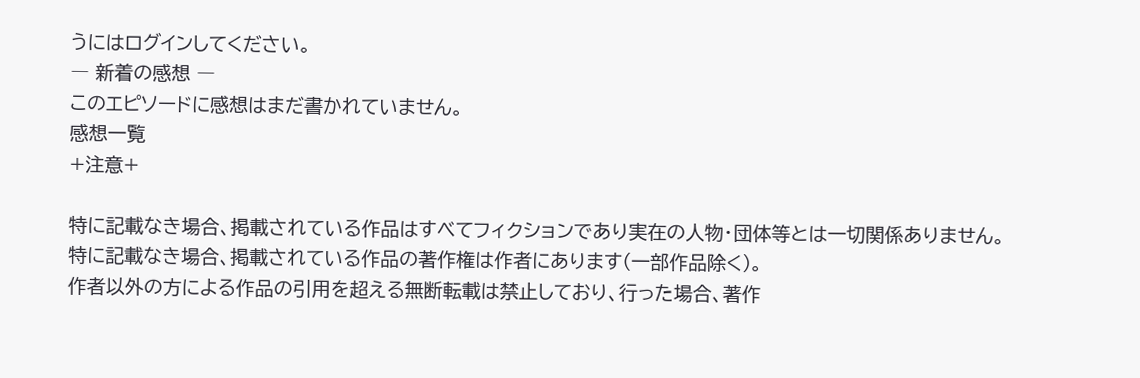うにはログインしてください。
― 新着の感想 ―
このエピソードに感想はまだ書かれていません。
感想一覧
+注意+

特に記載なき場合、掲載されている作品はすべてフィクションであり実在の人物・団体等とは一切関係ありません。
特に記載なき場合、掲載されている作品の著作権は作者にあります(一部作品除く)。
作者以外の方による作品の引用を超える無断転載は禁止しており、行った場合、著作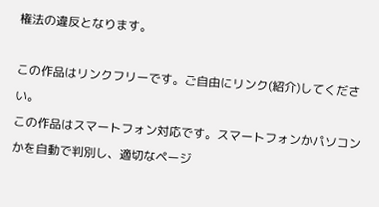権法の違反となります。

この作品はリンクフリーです。ご自由にリンク(紹介)してください。
この作品はスマートフォン対応です。スマートフォンかパソコンかを自動で判別し、適切なページ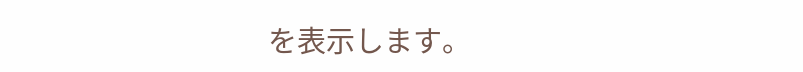を表示します。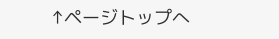↑ページトップへ